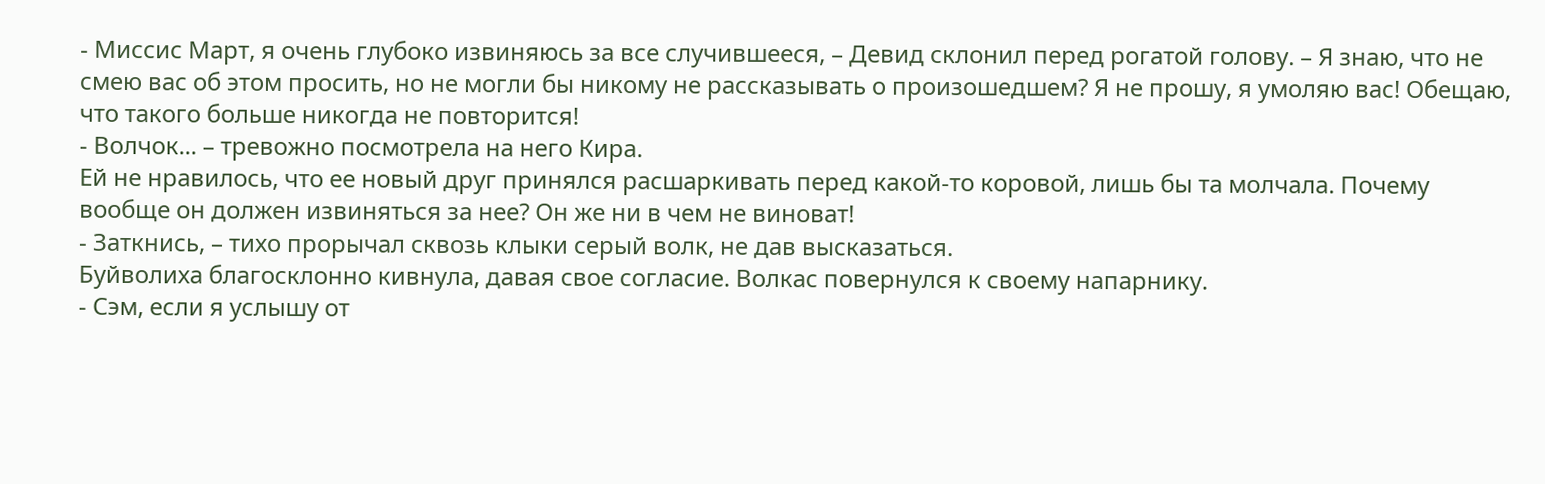- Миссис Март, я очень глубоко извиняюсь за все случившееся, – Девид склонил перед рогатой голову. – Я знаю, что не смею вас об этом просить, но не могли бы никому не рассказывать о произошедшем? Я не прошу, я умоляю вас! Обещаю, что такого больше никогда не повторится!
- Волчок... – тревожно посмотрела на него Кира.
Ей не нравилось, что ее новый друг принялся расшаркивать перед какой-то коровой, лишь бы та молчала. Почему вообще он должен извиняться за нее? Он же ни в чем не виноват!
- Заткнись, – тихо прорычал сквозь клыки серый волк, не дав высказаться.
Буйволиха благосклонно кивнула, давая свое согласие. Волкас повернулся к своему напарнику.
- Сэм, если я услышу от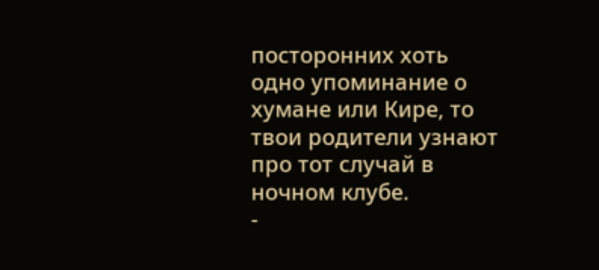посторонних хоть одно упоминание о хумане или Кире, то твои родители узнают про тот случай в ночном клубе.
-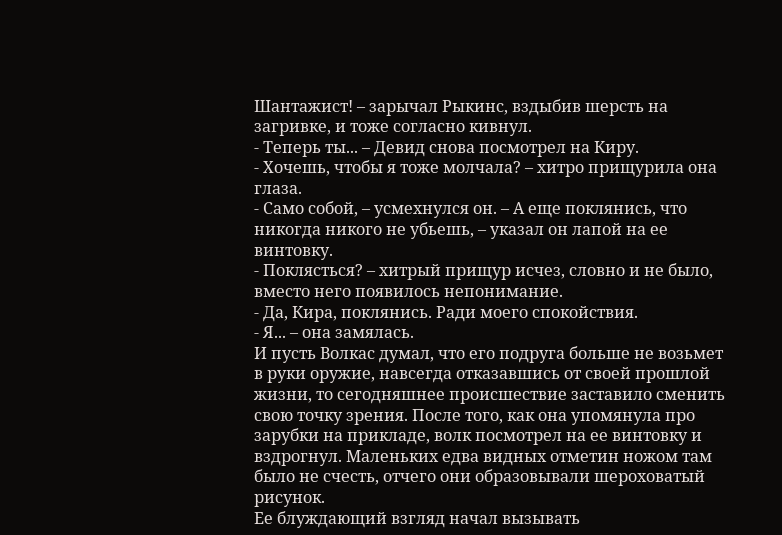Шантажист! – зарычал Рыкинс, вздыбив шерсть на загривке, и тоже согласно кивнул.
- Теперь ты... – Девид снова посмотрел на Киру.
- Хочешь, чтобы я тоже молчала? – хитро прищурила она глаза.
- Само собой, – усмехнулся он. – А еще поклянись, что никогда никого не убьешь, – указал он лапой на ее винтовку.
- Поклясться? – хитрый прищур исчез, словно и не было, вместо него появилось непонимание.
- Да, Кира, поклянись. Ради моего спокойствия.
- Я... – она замялась.
И пусть Волкас думал, что его подруга больше не возьмет в руки оружие, навсегда отказавшись от своей прошлой жизни, то сегодняшнее происшествие заставило сменить свою точку зрения. После того, как она упомянула про зарубки на прикладе, волк посмотрел на ее винтовку и вздрогнул. Маленьких едва видных отметин ножом там было не счесть, отчего они образовывали шероховатый рисунок.
Ее блуждающий взгляд начал вызывать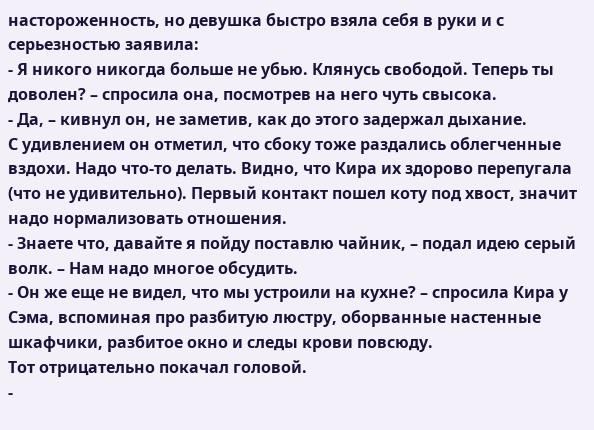настороженность, но девушка быстро взяла себя в руки и с серьезностью заявила:
- Я никого никогда больше не убью. Клянусь свободой. Теперь ты доволен? – спросила она, посмотрев на него чуть свысока.
- Да, – кивнул он, не заметив, как до этого задержал дыхание.
С удивлением он отметил, что сбоку тоже раздались облегченные вздохи. Надо что-то делать. Видно, что Кира их здорово перепугала (что не удивительно). Первый контакт пошел коту под хвост, значит надо нормализовать отношения.
- Знаете что, давайте я пойду поставлю чайник, – подал идею серый волк. – Нам надо многое обсудить.
- Он же еще не видел, что мы устроили на кухне? – спросила Кира у Сэма, вспоминая про разбитую люстру, оборванные настенные шкафчики, разбитое окно и следы крови повсюду.
Тот отрицательно покачал головой.
-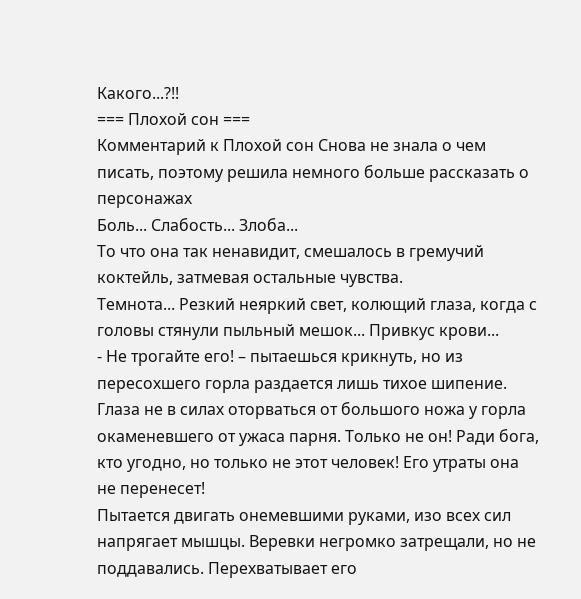Какого...?!!
=== Плохой сон ===
Комментарий к Плохой сон Снова не знала о чем писать, поэтому решила немного больше рассказать о персонажах
Боль... Слабость... Злоба...
То что она так ненавидит, смешалось в гремучий коктейль, затмевая остальные чувства.
Темнота... Резкий неяркий свет, колющий глаза, когда с головы стянули пыльный мешок... Привкус крови...
- Не трогайте его! – пытаешься крикнуть, но из пересохшего горла раздается лишь тихое шипение.
Глаза не в силах оторваться от большого ножа у горла окаменевшего от ужаса парня. Только не он! Ради бога, кто угодно, но только не этот человек! Его утраты она не перенесет!
Пытается двигать онемевшими руками, изо всех сил напрягает мышцы. Веревки негромко затрещали, но не поддавались. Перехватывает его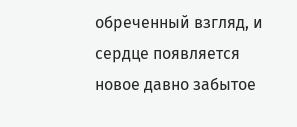обреченный взгляд, и сердце появляется новое давно забытое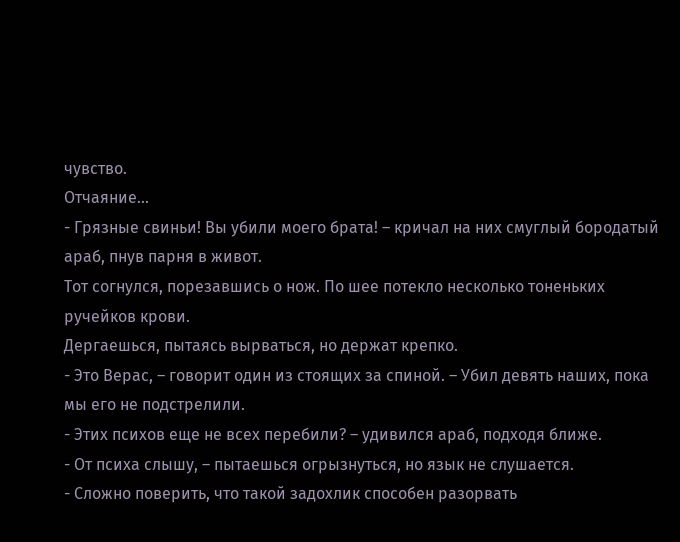чувство.
Отчаяние...
- Грязные свиньи! Вы убили моего брата! – кричал на них смуглый бородатый араб, пнув парня в живот.
Тот согнулся, порезавшись о нож. По шее потекло несколько тоненьких ручейков крови.
Дергаешься, пытаясь вырваться, но держат крепко.
- Это Верас, – говорит один из стоящих за спиной. – Убил девять наших, пока мы его не подстрелили.
- Этих психов еще не всех перебили? – удивился араб, подходя ближе.
- От психа слышу, – пытаешься огрызнуться, но язык не слушается.
- Сложно поверить, что такой задохлик способен разорвать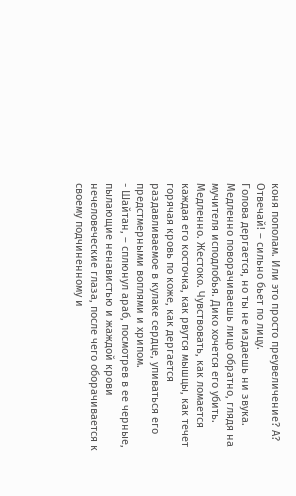коня пополам. Или это просто преувеличение? А? Отвечай! – сильно бьет по лицу.
Голова дергается, но ты не издаешь ни звука. Медленно поворачиваешь лицо обратно, глядя на мучителя исподлобья. Дико хочется его убить. Медленно. Жестоко. Чувствовать, как ломается каждая его косточка, как рвутся мышцы, как течет горячая кровь по коже, как дергается раздавливаемое в кулаке сердце, упиваться его предстмерными воплями и хрипом.
- Шайтан, – сплюнул араб, посмотрев в ее черные, пылающие ненавистью и жаждой крови нечеловеческие глаза, после чего оборачивается к своему подчиненному и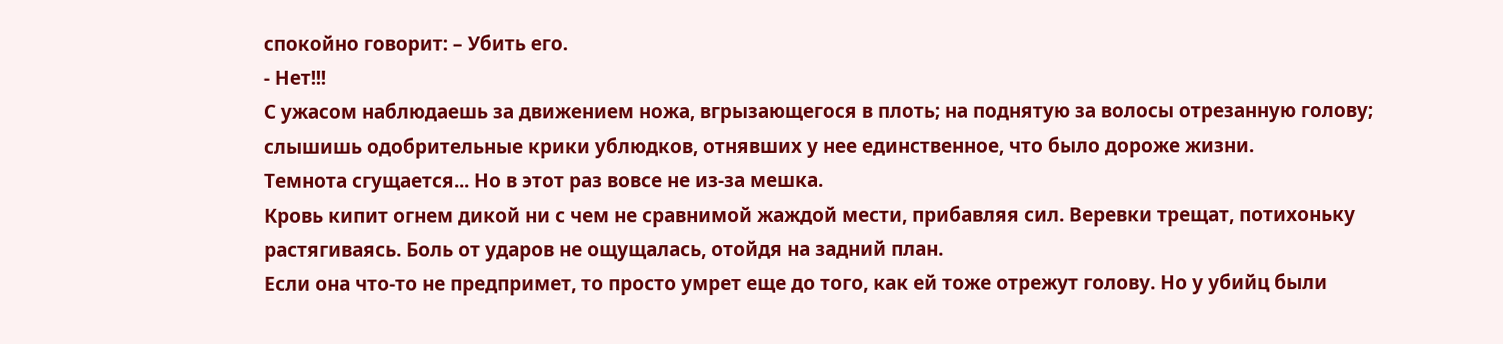спокойно говорит: – Убить его.
- Нет!!!
С ужасом наблюдаешь за движением ножа, вгрызающегося в плоть; на поднятую за волосы отрезанную голову; слышишь одобрительные крики ублюдков, отнявших у нее единственное, что было дороже жизни.
Темнота сгущается... Но в этот раз вовсе не из-за мешка.
Кровь кипит огнем дикой ни с чем не сравнимой жаждой мести, прибавляя сил. Веревки трещат, потихоньку растягиваясь. Боль от ударов не ощущалась, отойдя на задний план.
Если она что-то не предпримет, то просто умрет еще до того, как ей тоже отрежут голову. Но у убийц были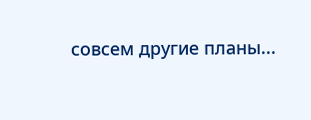совсем другие планы...